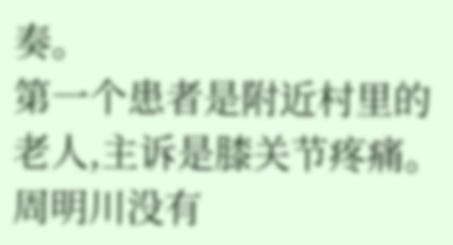奏。
第一个患者是附近村里的老人,主诉是膝关节疼痛。
周明川没有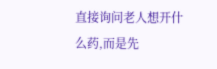直接询问老人想开什么药,而是先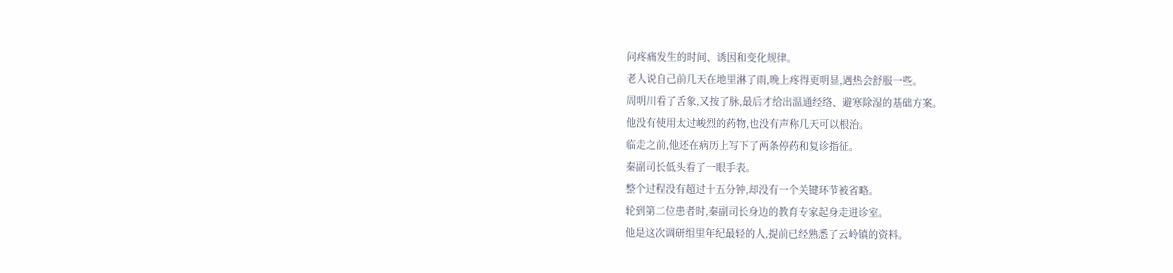问疼痛发生的时间、诱因和变化规律。
老人说自己前几天在地里淋了雨,晚上疼得更明显,遇热会舒服一些。
周明川看了舌象,又按了脉,最后才给出温通经络、避寒除湿的基础方案。
他没有使用太过峻烈的药物,也没有声称几天可以根治。
临走之前,他还在病历上写下了两条停药和复诊指征。
秦副司长低头看了一眼手表。
整个过程没有超过十五分钟,却没有一个关键环节被省略。
轮到第二位患者时,秦副司长身边的教育专家起身走进诊室。
他是这次调研组里年纪最轻的人,提前已经熟悉了云岭镇的资料。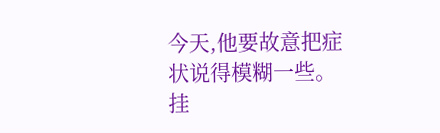今天,他要故意把症状说得模糊一些。
挂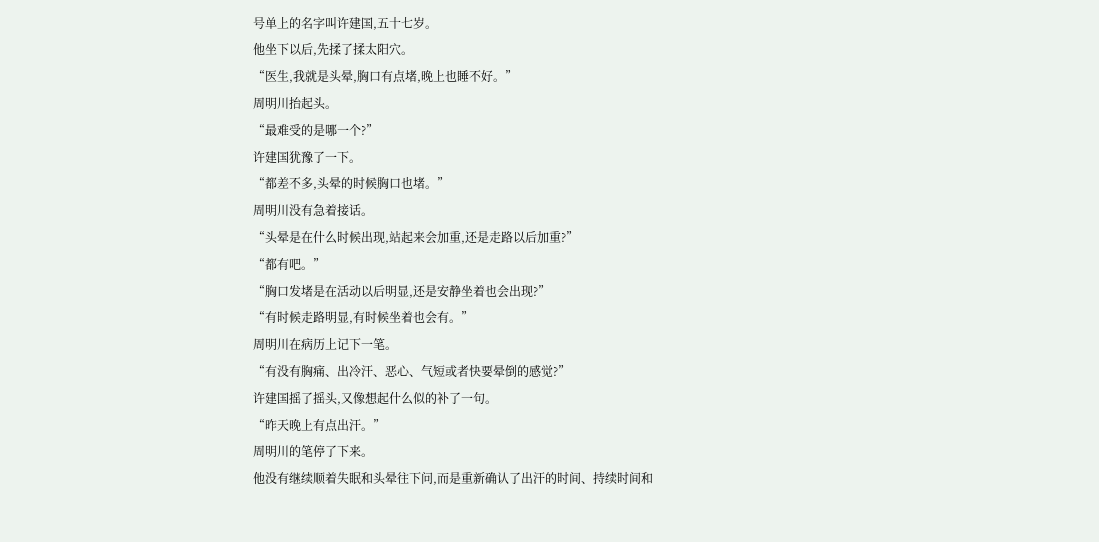号单上的名字叫许建国,五十七岁。
他坐下以后,先揉了揉太阳穴。
“医生,我就是头晕,胸口有点堵,晚上也睡不好。”
周明川抬起头。
“最难受的是哪一个?”
许建国犹豫了一下。
“都差不多,头晕的时候胸口也堵。”
周明川没有急着接话。
“头晕是在什么时候出现,站起来会加重,还是走路以后加重?”
“都有吧。”
“胸口发堵是在活动以后明显,还是安静坐着也会出现?”
“有时候走路明显,有时候坐着也会有。”
周明川在病历上记下一笔。
“有没有胸痛、出冷汗、恶心、气短或者快要晕倒的感觉?”
许建国摇了摇头,又像想起什么似的补了一句。
“昨天晚上有点出汗。”
周明川的笔停了下来。
他没有继续顺着失眠和头晕往下问,而是重新确认了出汗的时间、持续时间和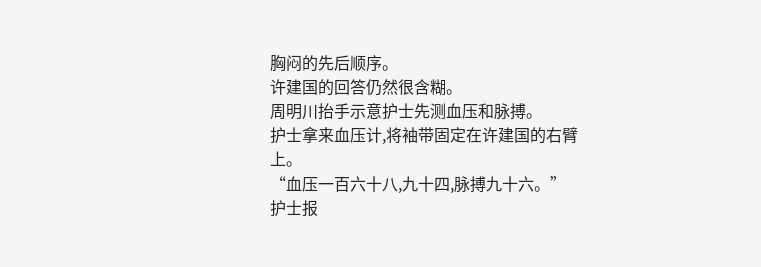胸闷的先后顺序。
许建国的回答仍然很含糊。
周明川抬手示意护士先测血压和脉搏。
护士拿来血压计,将袖带固定在许建国的右臂上。
“血压一百六十八,九十四,脉搏九十六。”
护士报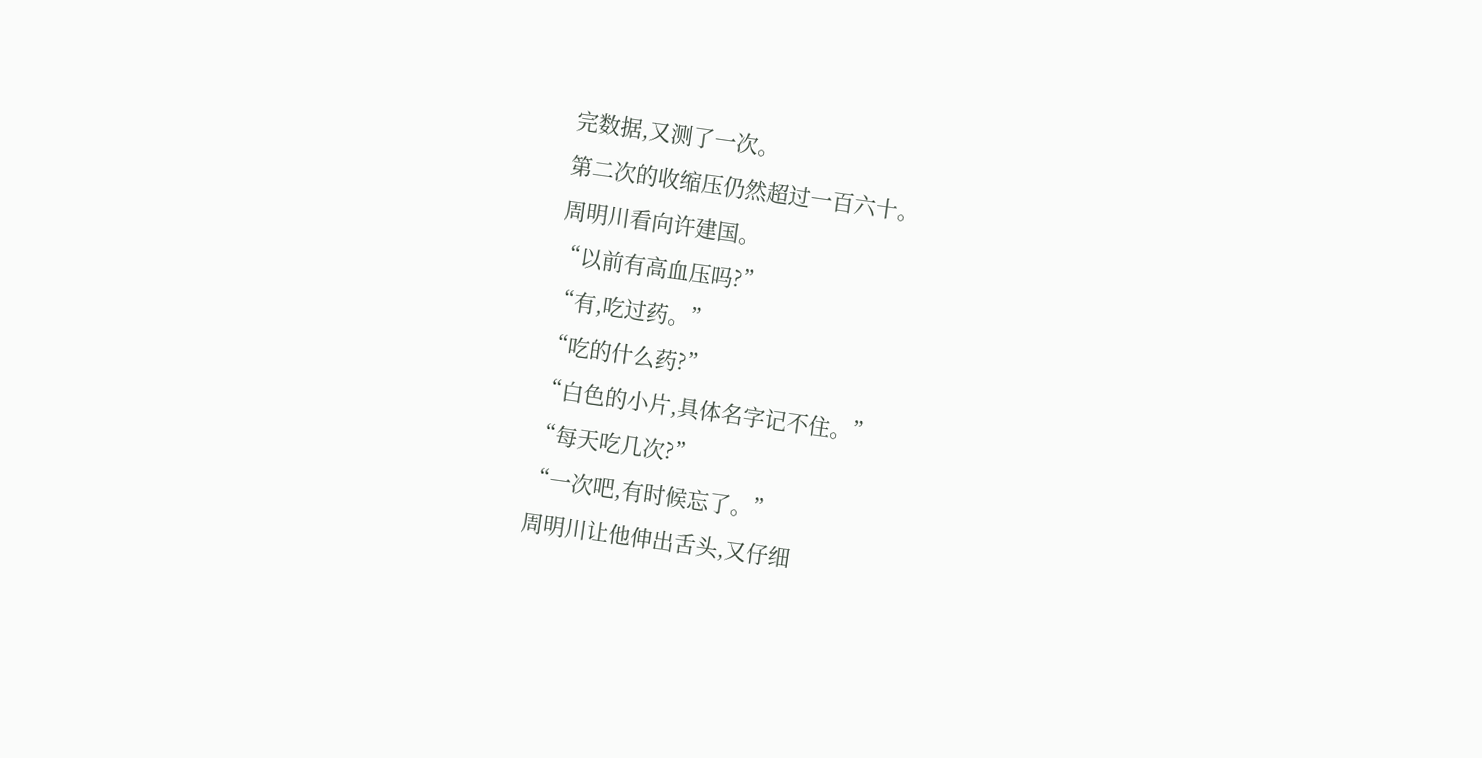完数据,又测了一次。
第二次的收缩压仍然超过一百六十。
周明川看向许建国。
“以前有高血压吗?”
“有,吃过药。”
“吃的什么药?”
“白色的小片,具体名字记不住。”
“每天吃几次?”
“一次吧,有时候忘了。”
周明川让他伸出舌头,又仔细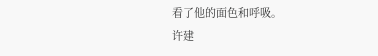看了他的面色和呼吸。
许建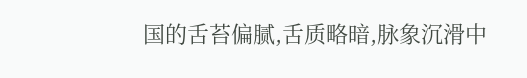国的舌苔偏腻,舌质略暗,脉象沉滑中